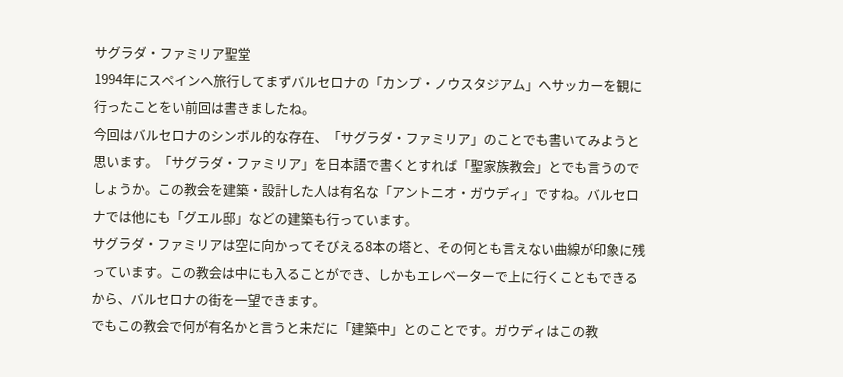サグラダ・ファミリア聖堂
1994年にスペインへ旅行してまずバルセロナの「カンプ・ノウスタジアム」へサッカーを観に行ったことをい前回は書きましたね。
今回はバルセロナのシンボル的な存在、「サグラダ・ファミリア」のことでも書いてみようと思います。「サグラダ・ファミリア」を日本語で書くとすれば「聖家族教会」とでも言うのでしょうか。この教会を建築・設計した人は有名な「アントニオ・ガウディ」ですね。バルセロナでは他にも「グエル邸」などの建築も行っています。
サグラダ・ファミリアは空に向かってそびえる8本の塔と、その何とも言えない曲線が印象に残っています。この教会は中にも入ることができ、しかもエレベーターで上に行くこともできるから、バルセロナの街を一望できます。
でもこの教会で何が有名かと言うと未だに「建築中」とのことです。ガウディはこの教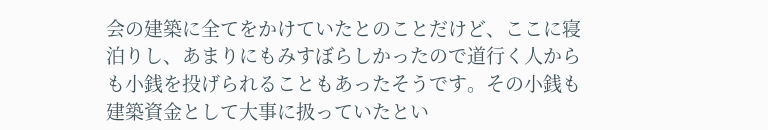会の建築に全てをかけていたとのことだけど、ここに寝泊りし、あまりにもみすぼらしかったので道行く人からも小銭を投げられることもあったそうです。その小銭も建築資金として大事に扱っていたとい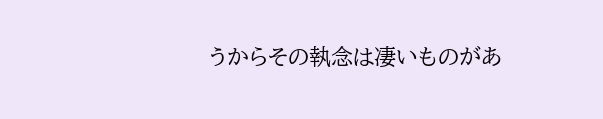うからその執念は凄いものがあ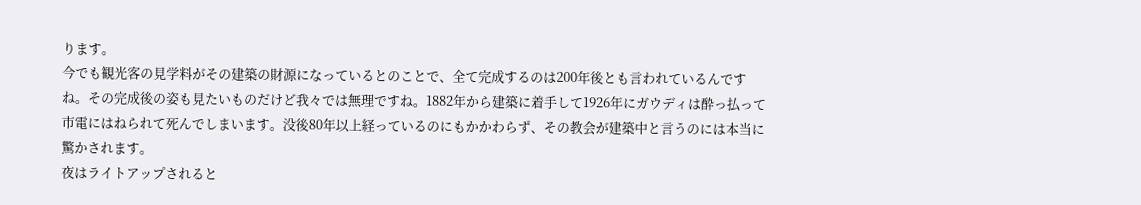ります。
今でも観光客の見学料がその建築の財源になっているとのことで、全て完成するのは200年後とも言われているんですね。その完成後の姿も見たいものだけど我々では無理ですね。1882年から建築に着手して1926年にガウディは酔っ払って市電にはねられて死んでしまいます。没後80年以上経っているのにもかかわらず、その教会が建築中と言うのには本当に驚かされます。
夜はライトアップされると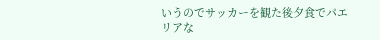いうのでサッカーを観た後夕食でパエリアな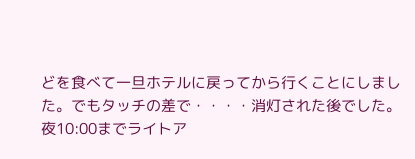どを食べて一旦ホテルに戻ってから行くことにしました。でもタッチの差で・・・・消灯された後でした。夜10:00までライトア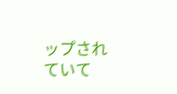ップされていて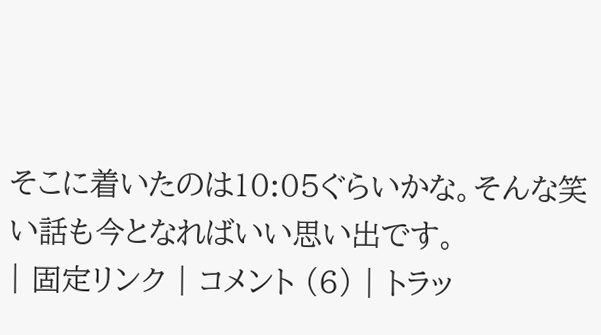そこに着いたのは10:05ぐらいかな。そんな笑い話も今となればいい思い出です。
| 固定リンク | コメント (6) | トラッ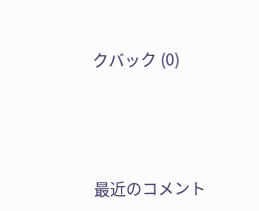クバック (0)





最近のコメント